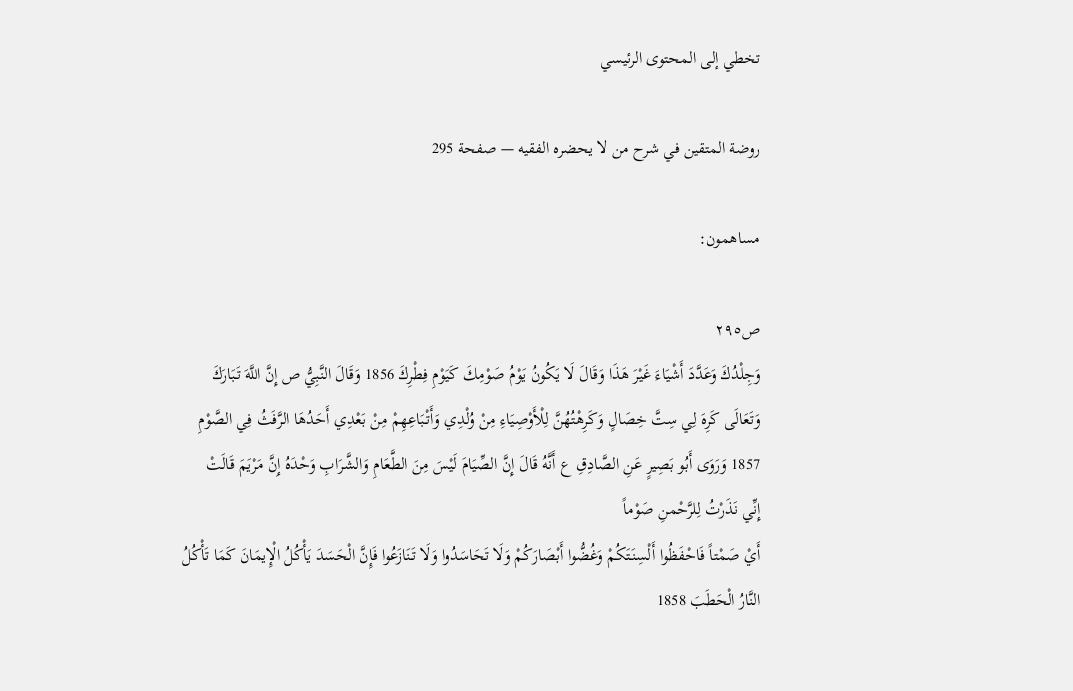تخطي إلى المحتوى الرئيسي

روضة المتقين في شرح من لا يحضره الفقيه — صفحة 295

مساهمون:

ص٢٩٥
وَجِلْدُكَ وَعَدَّدَ أَشْيَاءَ غَيْرَ هَذَا وَقَالَ لَا يَكُونُ يَوْمُ صَوْمِكَ كَيَوْمِ فِطْرِكَ 1856 وَقَالَ النَّبِيُّ ص إِنَّ اللَّهَ تَبَارَكَ وَتَعَالَى كَرِهَ لِي سِتَّ خِصَالٍ وَكَرِهْتُهُنَّ لِلْأَوْصِيَاءِ مِنْ وُلْدِي وَأَتْبَاعِهِمْ مِنْ بَعْدِي أَحَدُهَا الرَّفَثُ فِي الصَّوْمِ 1857 وَرَوَى أَبُو بَصِيرٍ عَنِ الصَّادِقِ ع أَنَّهُ قَالَ إِنَّ الصِّيَامَ لَيْسَ مِنَ الطَّعَامِ وَالشَّرَابِ وَحْدَهُ إِنَّ مَرْيَمَ قَالَتْ
إِنِّي نَذَرْتُ لِلرَّحْمنِ صَوْماً
أَيْ صَمْتاً فَاحْفَظُوا أَلْسِنَتَكُمْ وَغُضُّوا أَبْصَارَكُمْ وَلَا تَحَاسَدُوا وَلَا تَنَازَعُوا فَإِنَّ الْحَسَدَ يَأْكُلُ الْإِيمَانَ كَمَا تَأْكُلُ النَّارُ الْحَطَبَ 1858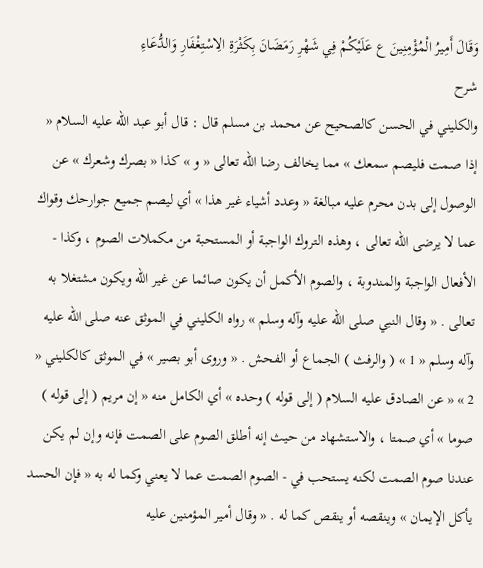وَقَالَ أَمِيرُ الْمُؤْمِنِينَ ع عَلَيْكُمْ فِي شَهْرِ رَمَضَانَ بِكَثْرَةِ الِاسْتِغْفَارِ وَالدُّعَاءِ
شرح
والكليني في الحسن كالصحيح عن محمد بن مسلم قال : قال أبو عبد الله عليه السلام « إذا صمت فليصم سمعك » مما يخالف رضا الله تعالى « و » كذا « بصرك وشعرك » عن الوصول إلى بدن محرم عليه مبالغة « وعدد أشياء غير هذا » أي ليصم جميع جوارحك وقواك عما لا يرضى الله تعالى ، وهذه التروك الواجبة أو المستحبة من مكملات الصوم ، وكذا - الأفعال الواجبة والمندوبة ، والصوم الأكمل أن يكون صائما عن غير الله ويكون مشتغلا به تعالى . « وقال النبي صلى الله عليه وآله وسلم » رواه الكليني في الموثق عنه صلى الله عليه وآله وسلم « 1 » ( والرفث ) الجماع أو الفحش . « وروى أبو بصير » في الموثق كالكليني « 2 » « عن الصادق عليه السلام ( إلى قوله ) وحده » أي الكامل منه « إن مريم ( إلى قوله ) صوما » أي صمتا ، والاستشهاد من حيث إنه أطلق الصوم على الصمت فإنه وإن لم يكن عندنا صوم الصمت لكنه يستحب في - الصوم الصمت عما لا يعني وكما له به « فإن الحسد يأكل الإيمان » وينقصه أو ينقص كما له . « وقال أمير المؤمنين عليه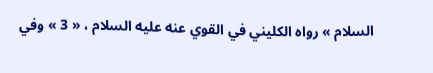السلام » رواه الكليني في القوي عنه عليه السلام ، « 3 » وفي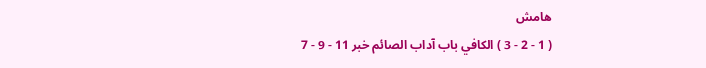هامش
( 1 - 2 - 3 ) الكافي باب آداب الصائم خبر 11 - 9 - 7